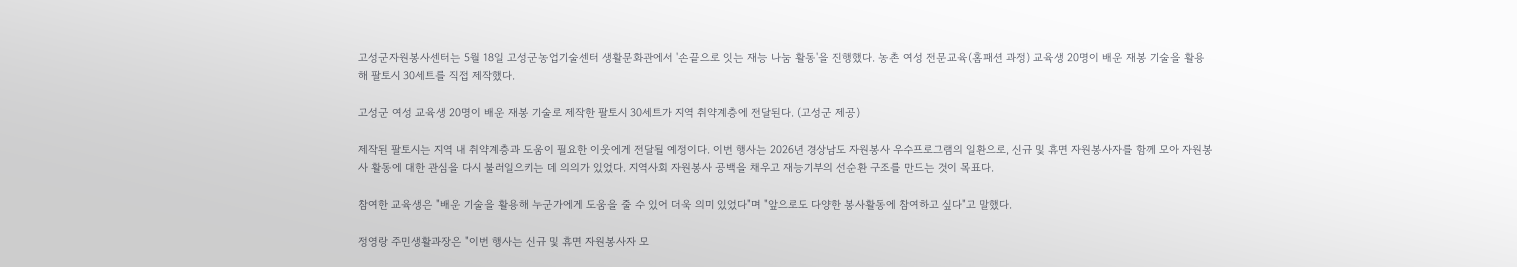고성군자원봉사센터는 5월 18일 고성군농업기술센터 생활문화관에서 '손끝으로 잇는 재능 나눔 활동'을 진행했다. 농촌 여성 전문교육(홈패션 과정) 교육생 20명이 배운 재봉 기술을 활용해 팔토시 30세트를 직접 제작했다.

고성군 여성 교육생 20명이 배운 재봉 기술로 제작한 팔토시 30세트가 지역 취약계층에 전달된다. (고성군 제공)

제작된 팔토시는 지역 내 취약계층과 도움이 필요한 이웃에게 전달될 예정이다. 이번 행사는 2026년 경상남도 자원봉사 우수프로그램의 일환으로, 신규 및 휴면 자원봉사자를 함께 모아 자원봉사 활동에 대한 관심을 다시 불러일으키는 데 의의가 있었다. 지역사회 자원봉사 공백을 채우고 재능기부의 선순환 구조를 만드는 것이 목표다.

참여한 교육생은 "배운 기술을 활용해 누군가에게 도움을 줄 수 있어 더욱 의미 있었다"며 "앞으로도 다양한 봉사활동에 참여하고 싶다"고 말했다.

정영랑 주민생활과장은 "이번 행사는 신규 및 휴면 자원봉사자 모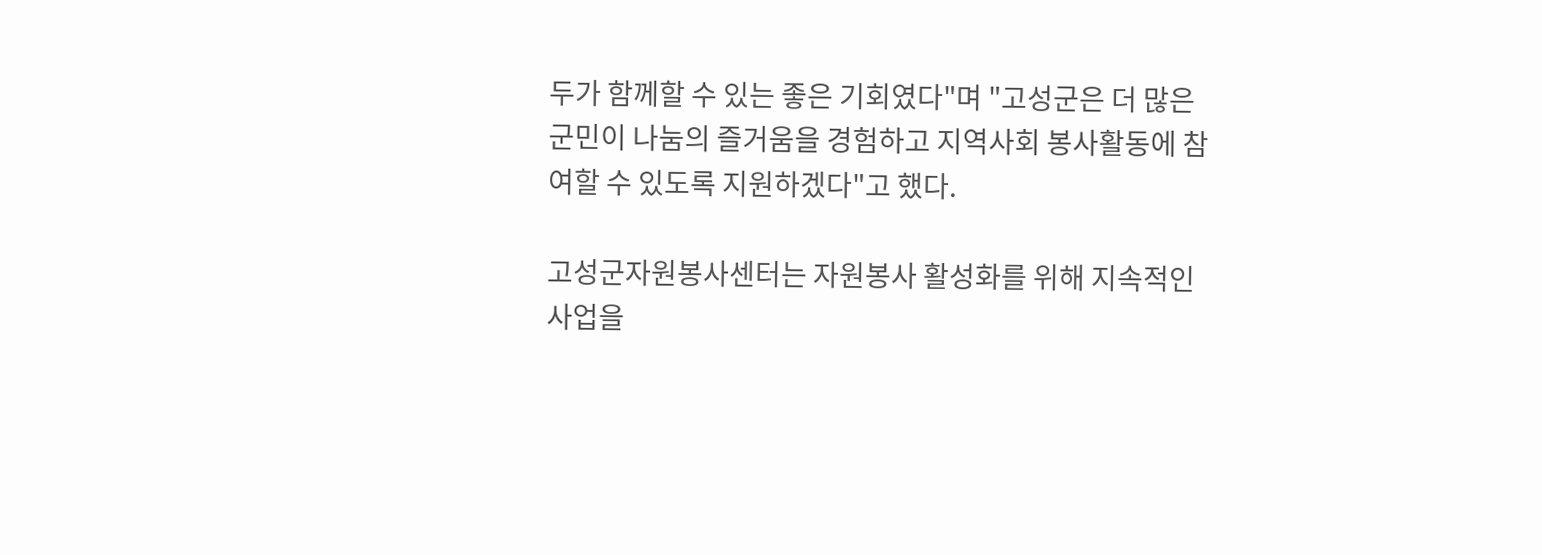두가 함께할 수 있는 좋은 기회였다"며 "고성군은 더 많은 군민이 나눔의 즐거움을 경험하고 지역사회 봉사활동에 참여할 수 있도록 지원하겠다"고 했다.

고성군자원봉사센터는 자원봉사 활성화를 위해 지속적인 사업을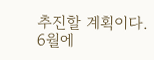추진할 계획이다. 6월에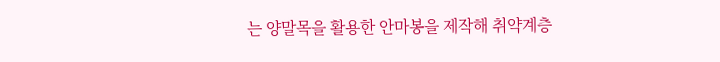는 양말목을 활용한 안마봉을 제작해 취약계층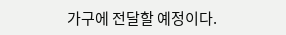가구에 전달할 예정이다.